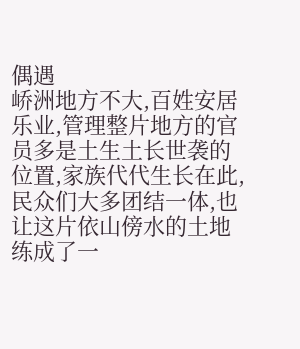偶遇
峤洲地方不大,百姓安居乐业,管理整片地方的官员多是土生土长世袭的位置,家族代代生长在此,民众们大多团结一体,也让这片依山傍水的土地练成了一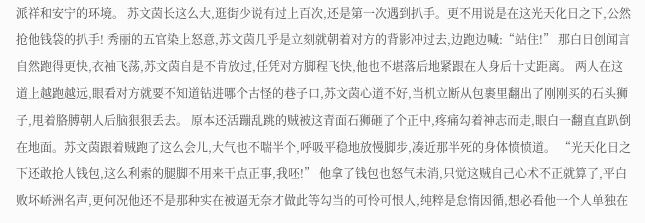派祥和安宁的环境。 苏文茵长这么大,逛街少说有过上百次,还是第一次遇到扒手。更不用说是在这光天化日之下,公然抢他钱袋的扒手! 秀丽的五官染上怒意,苏文茵几乎是立刻就朝着对方的背影冲过去,边跑边喊:“站住!” 那白日创闻言自然跑得更快,衣袖飞荡,苏文茵自是不肯放过,任凭对方脚程飞快,他也不堪落后地紧跟在人身后十丈距离。 两人在这道上越跑越远,眼看对方就要不知道钻进哪个古怪的巷子口,苏文茵心道不好,当机立断从包裹里翻出了刚刚买的石头狮子,甩着胳膊朝人后脑狠狠丢去。 原本还活蹦乱跳的贼被这青面石狮砸了个正中,疼痛勾着神志而走,眼白一翻直直趴倒在地面。苏文茵跟着贼跑了这么会儿,大气也不喘半个,呼吸平稳地放慢脚步,凑近那半死的身体愤愤道。 “光天化日之下还敢抢人钱包,这么利索的腿脚不用来干点正事,我呸!” 他拿了钱包也怒气未消,只觉这贼自己心术不正就算了,平白败坏峤洲名声,更何况他还不是那种实在被逼无奈才做此等勾当的可怜可恨人,纯粹是怠惰因循,想必看他一个人单独在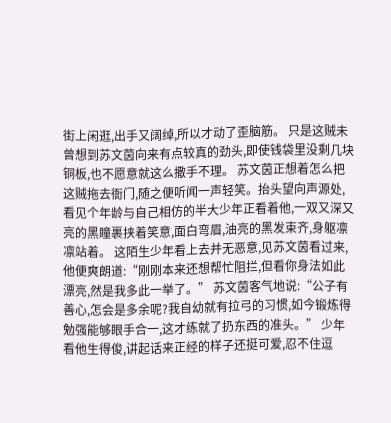街上闲逛,出手又阔绰,所以才动了歪脑筋。 只是这贼未曾想到苏文茵向来有点较真的劲头,即使钱袋里没剩几块铜板,也不愿意就这么撒手不理。 苏文茵正想着怎么把这贼拖去衙门,随之便听闻一声轻笑。抬头望向声源处,看见个年龄与自己相仿的半大少年正看着他,一双又深又亮的黑瞳裹挟着笑意,面白弯眉,油亮的黑发束齐,身躯凛凛站着。 这陌生少年看上去并无恶意,见苏文茵看过来,他便爽朗道:“刚刚本来还想帮忙阻拦,但看你身法如此漂亮,然是我多此一举了。” 苏文茵客气地说:“公子有善心,怎会是多余呢?我自幼就有拉弓的习惯,如今锻炼得勉强能够眼手合一,这才练就了扔东西的准头。” 少年看他生得俊,讲起话来正经的样子还挺可爱,忍不住逗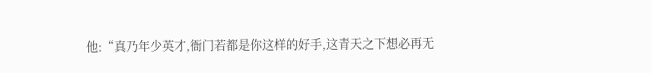他:“真乃年少英才,衙门若都是你这样的好手,这青天之下想必再无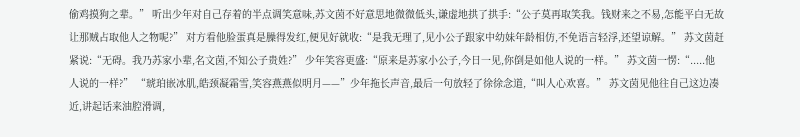偷鸡摸狗之辈。” 听出少年对自己存着的半点调笑意味,苏文茵不好意思地微微低头,谦虚地拱了拱手:“公子莫再取笑我。钱财来之不易,怎能平白无故让那贼占取他人之物呢?” 对方看他脸蛋真是臊得发红,便见好就收:“是我无理了,见小公子跟家中幼妹年龄相仿,不免语言轻浮,还望谅解。” 苏文茵赶紧说:“无碍。我乃苏家小辈,名文茵,不知公子贵姓?” 少年笑容更盛:“原来是苏家小公子,今日一见,你倒是如他人说的一样。” 苏文茵一愣:“.....他人说的一样?” “琥珀嵌冰肌,皓颈凝霜雪,笑容燕燕似明月——”少年拖长声音,最后一句放轻了徐徐念道,“叫人心欢喜。” 苏文茵见他往自己这边凑近,讲起话来油腔滑调,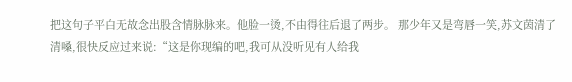把这句子平白无故念出股含情脉脉来。他脸一烫,不由得往后退了两步。 那少年又是弯唇一笑,苏文茵清了清嗓,很快反应过来说:“这是你现编的吧,我可从没听见有人给我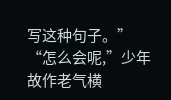写这种句子。” “怎么会呢,”少年故作老气横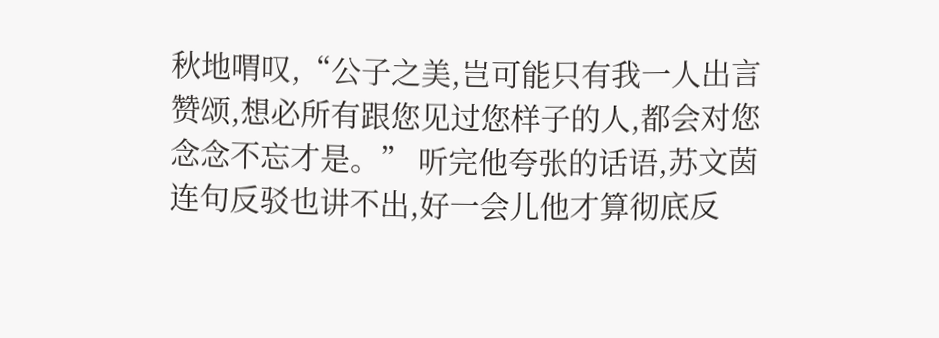秋地喟叹,“公子之美,岂可能只有我一人出言赞颂,想必所有跟您见过您样子的人,都会对您念念不忘才是。” 听完他夸张的话语,苏文茵连句反驳也讲不出,好一会儿他才算彻底反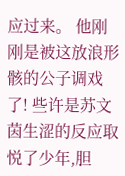应过来。 他刚刚是被这放浪形骸的公子调戏了! 些许是苏文茵生涩的反应取悦了少年,胆